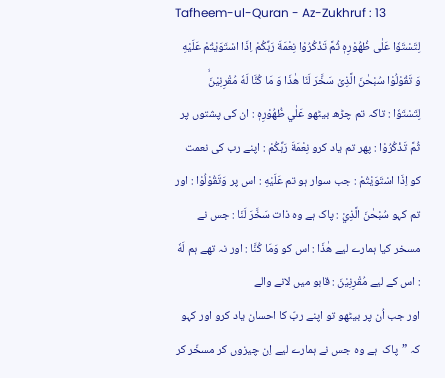Tafheem-ul-Quran - Az-Zukhruf : 13
لِتَسْتَوٗا عَلٰى ظُهُوْرِهٖ ثُمَّ تَذْكُرُوْا نِعْمَةَ رَبِّكُمْ اِذَا اسْتَوَیْتُمْ عَلَیْهِ وَ تَقُوْلُوْا سُبْحٰنَ الَّذِیْ سَخَّرَ لَنَا هٰذَا وَ مَا كُنَّا لَهٗ مُقْرِنِیْنَۙ
لِتَسْتَوٗا : تاکہ تم چڑھ بیٹھو عَلٰي ظُهُوْرِهٖ : ان کی پشتوں پر ثُمَّ تَذْكُرُوْا : پھر تم یاد کرو نِعْمَةَ رَبِّكُمْ : اپنے رب کی نعمت کو اِذَا اسْتَوَيْتُمْ : جب سوار ہو تم عَلَيْهِ : اس پر وَتَقُوْلُوْا : اور تم کہو سُبْحٰنَ الَّذِيْ : پاک ہے وہ ذات سَخَّرَ لَنَا : جس نے مسخر کیا ہمارے لیے ھٰذَا : اس کو وَمَا كُنَّا : اور نہ تھے ہم لَهٗ : اس کے لیے مُقْرِنِيْنَ : قابو میں لانے والے
اور جب اُن پر بیٹھو تو اپنے ربّ کا احسان یاد کرو اور کہو   کہ ”پاک  ہے وہ جس نے ہمارے لیے اِن چیزوں کر مسخّر کر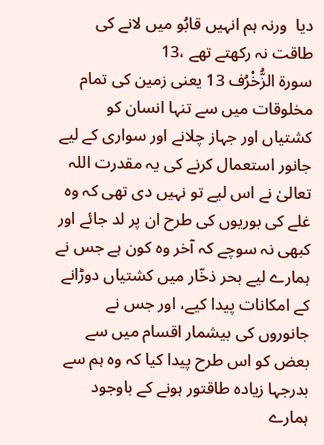دیا  ورنہ ہم انہیں قابُو میں لانے کی طاقت نہ رکھتے تھے ،13
سورة الزُّخْرُف 13 یعنی زمین کی تمام مخلوقات میں سے تنہا انسان کو کشتیاں اور جہاز چلانے اور سواری کے لیے جانور استعمال کرنے کی یہ مقدرت اللہ تعالیٰ نے اس لیے تو نہیں دی تھی کہ وہ غلے کی بوریوں کی طرح ان پر لد جائے اور کبھی نہ سوچے کہ آخر وہ کون ہے جس نے ہمارے لیے بحر ذخّار میں کشتیاں دوڑانے کے امکانات پیدا کیے، اور جس نے جانوروں کی بیشمار اقسام میں سے بعض کو اس طرح پیدا کیا کہ وہ ہم سے بدرجہا زیادہ طاقتور ہونے کے باوجود ہمارے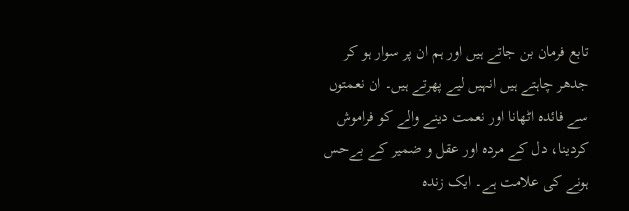تابع فرمان بن جاتے ہیں اور ہم ان پر سوار ہو کر جدھر چاہتے ہیں انہیں لیے پھرتے ہیں۔ ان نعمتوں سے فائدہ اٹھانا اور نعمت دینے والے کو فراموش کردینا، دل کے مردہ اور عقل و ضمیر کے بےحس ہونے کی علامت ہے۔ ایک زندہ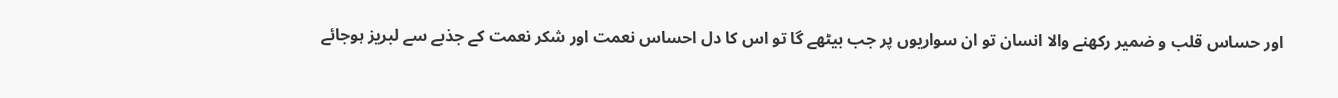اور حساس قلب و ضمیر رکھنے والا انسان تو ان سواریوں پر جب بیٹھے گا تو اس کا دل احساس نعمت اور شکر نعمت کے جذبے سے لبریز ہوجائے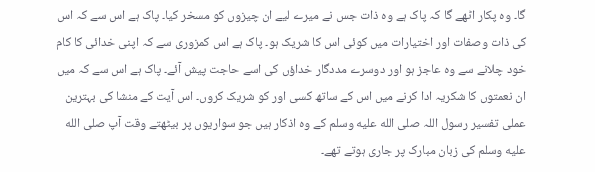گا۔ وہ پکار اٹھے گا کہ پاک ہے وہ ذات جس نے میرے لیے ان چیزوں کو مسخر کیا۔ پاک ہے اس سے کہ اس کی ذات وصفات اور اختیارات میں کوئی اس کا شریک ہو۔ پاک ہے اس کمزوری سے کہ اپنی خدائی کا کام خود چلانے سے وہ عاجز ہو اور دوسرے مددگار خداؤں کی اسے حاجت پیش آئے۔ پاک ہے اس سے کہ میں ان نعمتوں کا شکریہ ادا کرنے میں اس کے ساتھ کسی اور کو شریک کروں۔ اس آیت کے منشا کی بہترین عملی تفسیر رسول اللہ صلى الله عليه وسلم کے وہ اذکار ہیں جو سواریوں پر بیٹھتے وقت آپ صلى الله عليه وسلم کی زبان مبارک پر جاری ہوتے تھے۔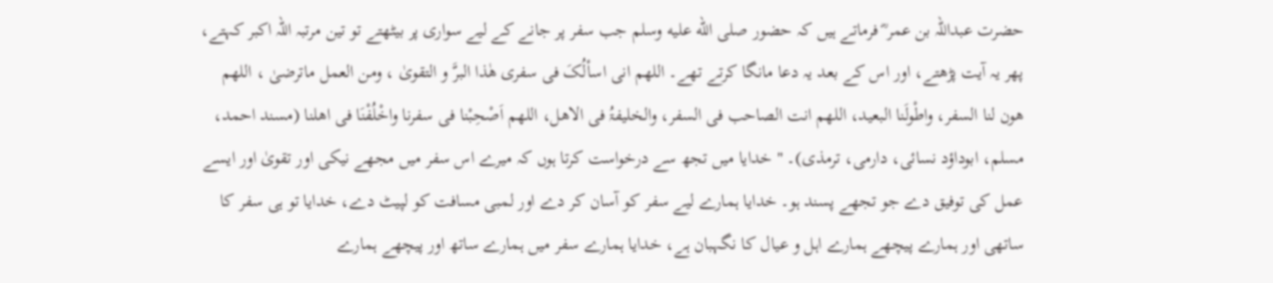حضرت عبداللہ بن عمر ؓ فرماتے ہیں کہ حضور صلى الله عليه وسلم جب سفر پر جانے کے لیے سواری پر بیٹھتے تو تین مرتبہ اللہ اکبر کہتے، پھر یہ آیت پڑھتے، اور اس کے بعد یہ دعا مانگا کرتے تھے۔ اللھم انی اسألُکَ فی سفری ھٰذا البرَّ و التقویٰ ، ومن العمل ماترضیٰ ، اللھم ھون لنا السفر، واطْولَنا البعید، اللھم انت الصاحب فی السفر، والخلیفۃُ فی الاھل، اللھم اَصْحِبْنا فی سفرنا واخْلُفْنَا فی اھلنا (مسند احمد، مسلم، ابوداؤد نسائی، دارمی، ترمذی)۔ " خدایا میں تجھ سے درخواست کرتا ہوں کہ میرے اس سفر میں مجھے نیکی اور تقویٰ اور ایسے عمل کی توفیق دے جو تجھے پسند ہو۔ خدایا ہمارے لیے سفر کو آسان کر دے اور لمبی مسافت کو لپیٹ دے، خدایا تو ہی سفر کا ساتھی اور ہمارے پیچھے ہمارے اہل و عیال کا نگہبان ہے، خدایا ہمارے سفر میں ہمارے ساتھ اور پیچھے ہمارے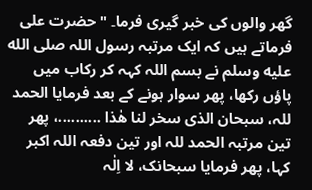گھر والوں کی خبر گیری فرما۔ " حضرت علی فرماتے ہیں کہ ایک مرتبہ رسول اللہ صلى الله عليه وسلم نے بسم اللہ کہہ کر رکاب میں پاؤں رکھا، پھر سوار ہونے کے بعد فرمایا الحمد للہ، سبحان الذی سخر لنا ھٰذا ..........، پھر تین مرتبہ الحمد للہ اور تین دفعہ اللہ اکبر کہا، پھر فرمایا سبحانک، لا اِلٰہ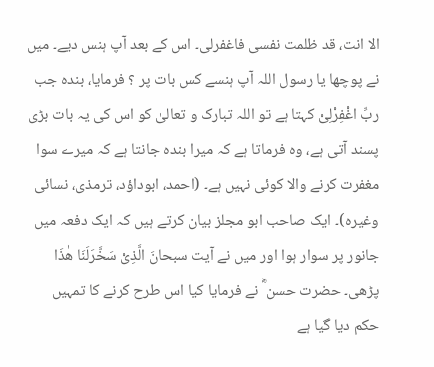الا انت، قد ظلمت نفسی فاغفرلی۔ اس کے بعد آپ ہنس دیے۔ میں نے پوچھا یا رسول اللہ آپ ہنسے کس بات پر ؟ فرمایا، بندہ جب ربِّ اغْفِرْلِیْ کہتا ہے تو اللہ تبارک و تعالیٰ کو اس کی یہ بات بڑی پسند آتی ہے، وہ فرماتا ہے کہ میرا بندہ جانتا ہے کہ میرے سوا مغفرت کرنے والا کوئی نہیں ہے۔ (احمد، ابوداؤد، ترمذی، نسائی وغیرہ)۔ ایک صاحب ابو مجلز بیان کرتے ہیں کہ ایک دفعہ میں جانور پر سوار ہوا اور میں نے آیت سبحانَ الَّذِیْ سَخَّرَلَنَا ھٰذَا پڑھی۔ حضرت حسن ؓ نے فرمایا کیا اس طرح کرنے کا تمہیں حکم دیا گیا ہے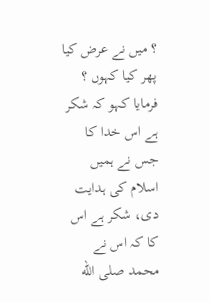؟ میں نے عرض کیا پھر کیا کہوں ؟ فرمایا کہو کہ شکر ہے اس خدا کا جس نے ہمیں اسلام کی ہدایت دی، شکر ہے اس کا کہ اس نے محمد صلى الله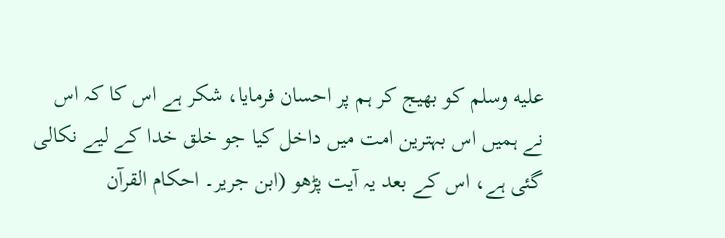عليه وسلم کو بھیج کر ہم پر احسان فرمایا، شکر ہے اس کا کہ اس نے ہمیں اس بہترین امت میں داخل کیا جو خلق خدا کے لیے نکالی گئی ہے، اس کے بعد یہ آیت پڑھو (ابن جریر۔ احکام القرآن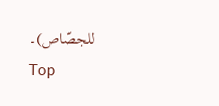للجصّاص)۔
Top